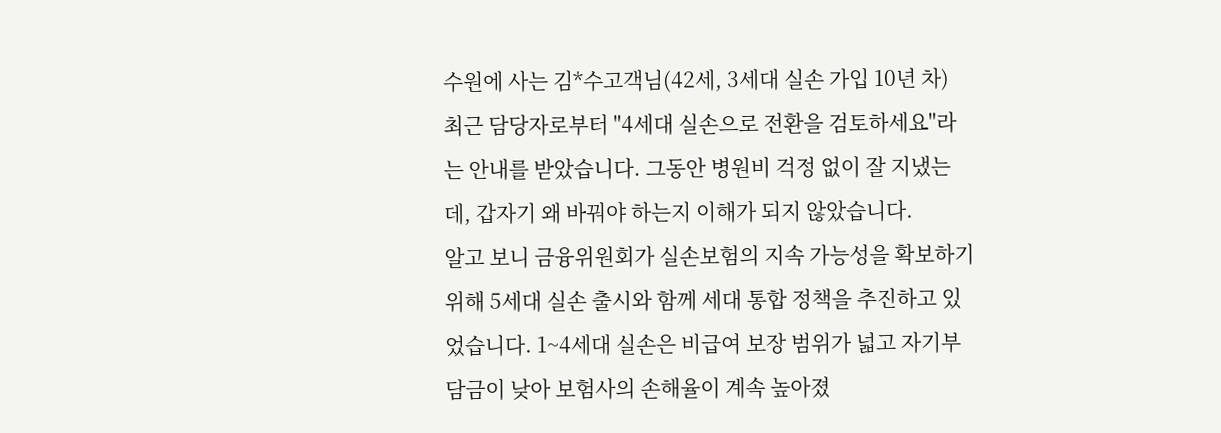수원에 사는 김*수고객님(42세, 3세대 실손 가입 10년 차) 최근 담당자로부터 "4세대 실손으로 전환을 검토하세요"라는 안내를 받았습니다. 그동안 병원비 걱정 없이 잘 지냈는데, 갑자기 왜 바꿔야 하는지 이해가 되지 않았습니다.
알고 보니 금융위원회가 실손보험의 지속 가능성을 확보하기 위해 5세대 실손 출시와 함께 세대 통합 정책을 추진하고 있었습니다. 1~4세대 실손은 비급여 보장 범위가 넓고 자기부담금이 낮아 보험사의 손해율이 계속 높아졌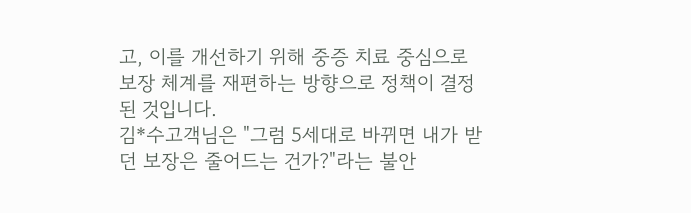고, 이를 개선하기 위해 중증 치료 중심으로 보장 체계를 재편하는 방향으로 정책이 결정된 것입니다.
김*수고객님은 "그럼 5세대로 바뀌면 내가 받던 보장은 줄어드는 건가?"라는 불안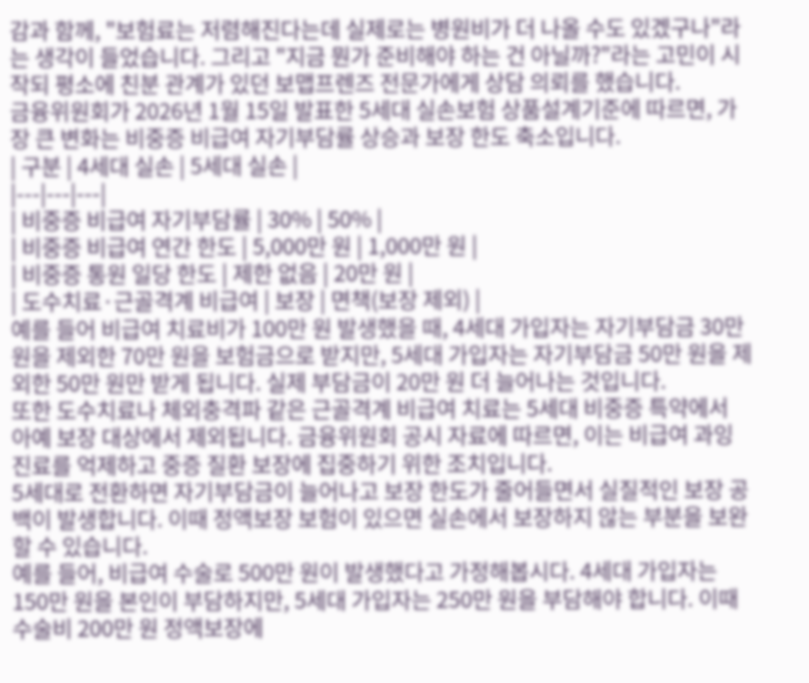감과 함께, "보험료는 저렴해진다는데 실제로는 병원비가 더 나올 수도 있겠구나"라는 생각이 들었습니다. 그리고 "지금 뭔가 준비해야 하는 건 아닐까?"라는 고민이 시작되 평소에 친분 관계가 있던 보맵프렌즈 전문가에게 상담 의뢰를 했습니다.
금융위원회가 2026년 1월 15일 발표한 5세대 실손보험 상품설계기준에 따르면, 가장 큰 변화는 비중증 비급여 자기부담률 상승과 보장 한도 축소입니다.
| 구분 | 4세대 실손 | 5세대 실손 |
|---|---|---|
| 비중증 비급여 자기부담률 | 30% | 50% |
| 비중증 비급여 연간 한도 | 5,000만 원 | 1,000만 원 |
| 비중증 통원 일당 한도 | 제한 없음 | 20만 원 |
| 도수치료·근골격계 비급여 | 보장 | 면책(보장 제외) |
예를 들어 비급여 치료비가 100만 원 발생했을 때, 4세대 가입자는 자기부담금 30만 원을 제외한 70만 원을 보험금으로 받지만, 5세대 가입자는 자기부담금 50만 원을 제외한 50만 원만 받게 됩니다. 실제 부담금이 20만 원 더 늘어나는 것입니다.
또한 도수치료나 체외충격파 같은 근골격계 비급여 치료는 5세대 비중증 특약에서 아예 보장 대상에서 제외됩니다. 금융위원회 공시 자료에 따르면, 이는 비급여 과잉 진료를 억제하고 중증 질환 보장에 집중하기 위한 조치입니다.
5세대로 전환하면 자기부담금이 늘어나고 보장 한도가 줄어들면서 실질적인 보장 공백이 발생합니다. 이때 정액보장 보험이 있으면 실손에서 보장하지 않는 부분을 보완할 수 있습니다.
예를 들어, 비급여 수술로 500만 원이 발생했다고 가정해봅시다. 4세대 가입자는 150만 원을 본인이 부담하지만, 5세대 가입자는 250만 원을 부담해야 합니다. 이때 수술비 200만 원 정액보장에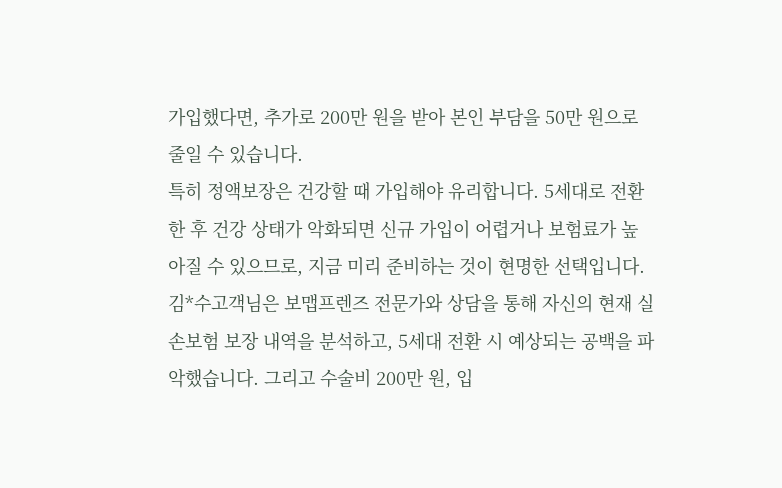가입했다면, 추가로 200만 원을 받아 본인 부담을 50만 원으로 줄일 수 있습니다.
특히 정액보장은 건강할 때 가입해야 유리합니다. 5세대로 전환한 후 건강 상태가 악화되면 신규 가입이 어렵거나 보험료가 높아질 수 있으므로, 지금 미리 준비하는 것이 현명한 선택입니다.
김*수고객님은 보맵프렌즈 전문가와 상담을 통해 자신의 현재 실손보험 보장 내역을 분석하고, 5세대 전환 시 예상되는 공백을 파악했습니다. 그리고 수술비 200만 원, 입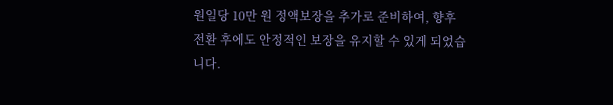원일당 10만 원 정액보장을 추가로 준비하여, 향후 전환 후에도 안정적인 보장을 유지할 수 있게 되었습니다.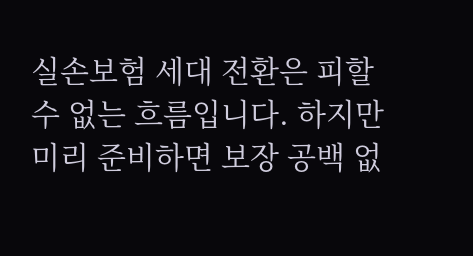실손보험 세대 전환은 피할 수 없는 흐름입니다. 하지만 미리 준비하면 보장 공백 없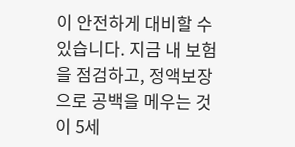이 안전하게 대비할 수 있습니다. 지금 내 보험을 점검하고, 정액보장으로 공백을 메우는 것이 5세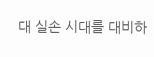대 실손 시대를 대비하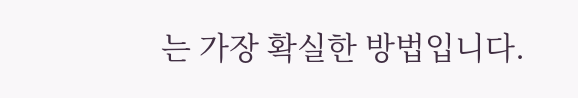는 가장 확실한 방법입니다.